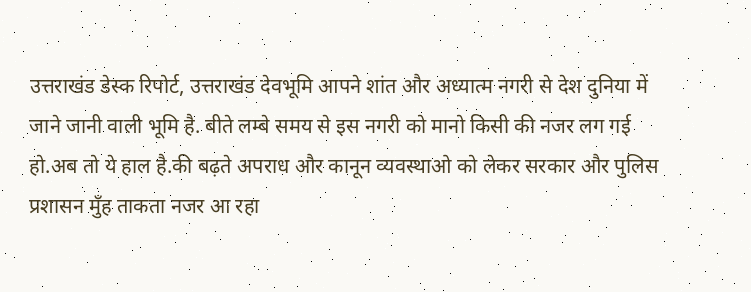उत्तराखंड डेस्क रिपोर्ट, उत्तराखंड देवभूमि आपने शांत और अध्यात्म नगरी से देश दुनिया में जाने जानी वाली भूमि है. बीते लम्बे समय से इस नगरी को मानो किसी की नजर लग गई हो.अब तो ये हाल है.की बढ़ते अपराध और कानून व्यवस्थाओ को लेकर सरकार और पुलिस प्रशासन मुँह ताकता नजर आ रहा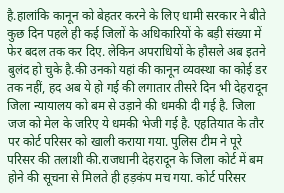है.हालांकि कानून को बेहतर करने के लिए धामी सरकार ने बीते कुछ दिन पहले ही कई जिलों के अधिकारियों के बड़ी संख्या में फेर बदल तक कर दिए. लेकिन अपराधियों के हौसले अब इतने बुलंद हो चुके है.की उनको यहां की कानून व्यवस्था का कोई डर तक नहीं, हद अब ये हो गई की लगातार तीसरे दिन भी देहरादून जिला न्यायालय को बम से उड़ाने की धमकी दी गई है. जिला जज को मेल के जरिए ये धमकी भेजी गई है. एहतियात के तौर पर कोर्ट परिसर को खाली कराया गया. पुलिस टीम ने पूरे परिसर की तलाशी की.राजधानी देहरादून के जिला कोर्ट में बम होने की सूचना से मिलते ही हड़कंप मच गया. कोर्ट परिसर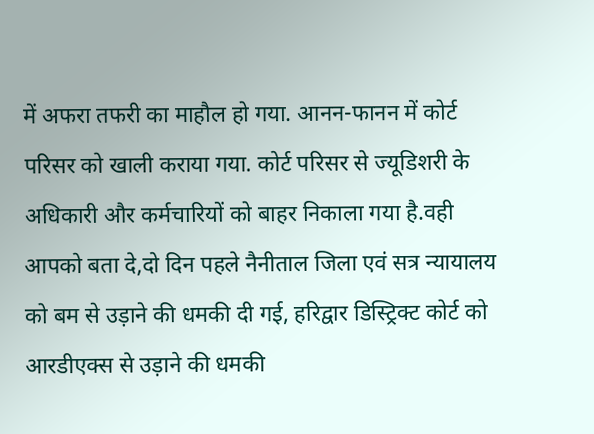में अफरा तफरी का माहौल हो गया. आनन-फानन में कोर्ट परिसर को खाली कराया गया. कोर्ट परिसर से ज्यूडिशरी के अधिकारी और कर्मचारियों को बाहर निकाला गया है.वही आपको बता दे,दो दिन पहले नैनीताल जिला एवं सत्र न्यायालय को बम से उड़ाने की धमकी दी गई, हरिद्वार डिस्ट्रिक्ट कोर्ट को आरडीएक्स से उड़ाने की धमकी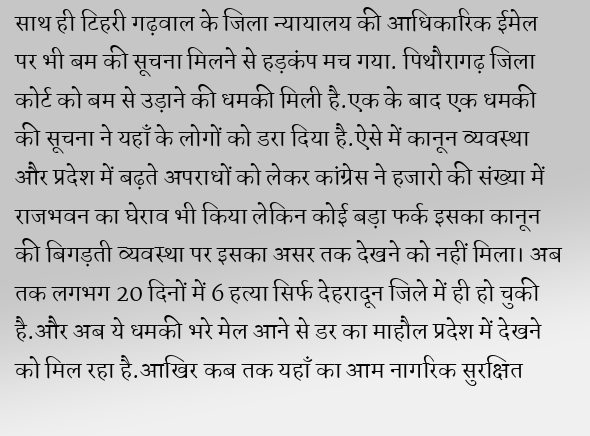साथ ही टिहरी गढ़वाल के जिला न्यायालय की आधिकारिक ईमेल पर भी बम की सूचना मिलने से हड़कंप मच गया. पिथौरागढ़ जिला कोर्ट को बम से उड़ाने की धमकी मिली है.एक के बाद एक धमकी की सूचना ने यहाँ के लोगों को डरा दिया है.ऐसे में कानून व्यवस्था और प्रदेश में बढ़ते अपराधों को लेकर कांग्रेस ने हजारो की संख्या में राजभवन का घेराव भी किया लेकिन कोई बड़ा फर्क इसका कानून की बिगड़ती व्यवस्था पर इसका असर तक देखने को नहीं मिला। अब तक लगभग 20 दिनों में 6 हत्या सिर्फ देहरादून जिले में ही हो चुकी है.और अब ये धमकी भरे मेल आने से डर का माहौल प्रदेश में देखने को मिल रहा है.आखिर कब तक यहाँ का आम नागरिक सुरक्षित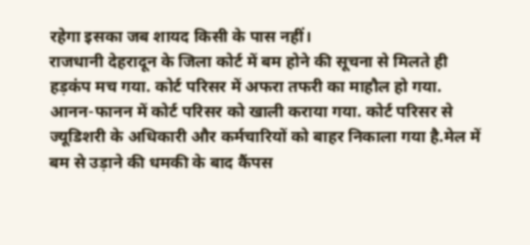रहेगा इसका जब शायद किसी के पास नहीं।
राजधानी देहरादून के जिला कोर्ट में बम होने की सूचना से मिलते ही हड़कंप मच गया. कोर्ट परिसर में अफरा तफरी का माहौल हो गया. आनन-फानन में कोर्ट परिसर को खाली कराया गया. कोर्ट परिसर से ज्यूडिशरी के अधिकारी और कर्मचारियों को बाहर निकाला गया है.मेल में बम से उड़ाने की धमकी के बाद कैंपस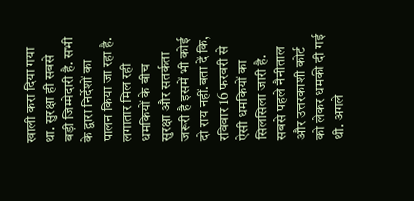खाली करा दिया गया था. सुरक्षा ही सबसे बड़ी जिम्मेदारी है. सभी के द्वारा निर्देशों का पालन किया जा रहा है. लगातार मिल रही धमकियों के बीच सुरक्षा और सतर्कता जरूरी है इसमें भी कोई दो राय नहीं.बता दें कि, रविवार 16 फरवरी से ऐसी धमकियों का सिलसिला जारी है. सबसे पहले नैनीताल और उत्तरकाशी कोर्ट को लेकर धमकी दी गई थी. अगले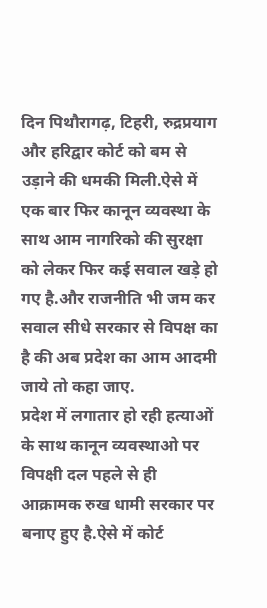दिन पिथौरागढ़, टिहरी, रुद्रप्रयाग और हरिद्वार कोर्ट को बम से उड़ाने की धमकी मिली.ऐसे में एक बार फिर कानून व्यवस्था के साथ आम नागरिको की सुरक्षा को लेकर फिर कई सवाल खड़े हो गए है.और राजनीति भी जम कर सवाल सीधे सरकार से विपक्ष का है की अब प्रदेश का आम आदमी जाये तो कहा जाए.
प्रदेश में लगातार हो रही हत्याओं के साथ कानून व्यवस्थाओ पर विपक्षी दल पहले से ही आक्रामक रुख धामी सरकार पर बनाए हुए है.ऐसे में कोर्ट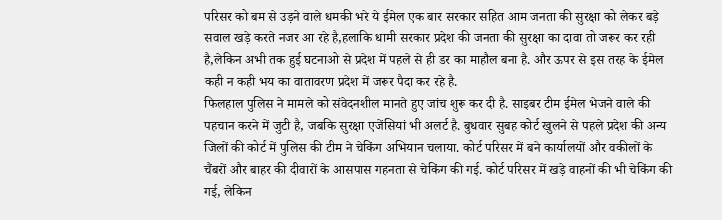परिसर को बम से उड़ने वाले धमकी भरे ये ईमेल एक बार सरकार सहित आम जनता की सुरक्षा को लेकर बड़े सवाल खड़े करते नजर आ रहे है,हलाकि धामी सरकार प्रदेश की जनता की सुरक्षा का दावा तो जरूर कर रही है,लेकिन अभी तक हुई घटनाओ से प्रदेश में पहले से ही डर का माहौल बना है. और ऊपर से इस तरह के ईमेल कही न कही भय का वातावरण प्रदेश में जरूर पैदा कर रहे है.
फिलहाल पुलिस ने मामले को संवेदनशील मानते हुए जांच शुरू कर दी है. साइबर टीम ईमेल भेजने वाले की पहचान करने में जुटी है, जबकि सुरक्षा एजेंसियां भी अलर्ट है. बुधवार सुबह कोर्ट खुलने से पहले प्रदेश की अन्य जिलों की कोर्ट में पुलिस की टीम ने चेकिंग अभियान चलाया. कोर्ट परिसर में बने कार्यालयों और वकीलों के चैंबरों और बाहर की दीवारों के आसपास गहनता से चेकिंग की गई. कोर्ट परिसर में खड़े वाहनों की भी चेकिंग की गई, लेकिन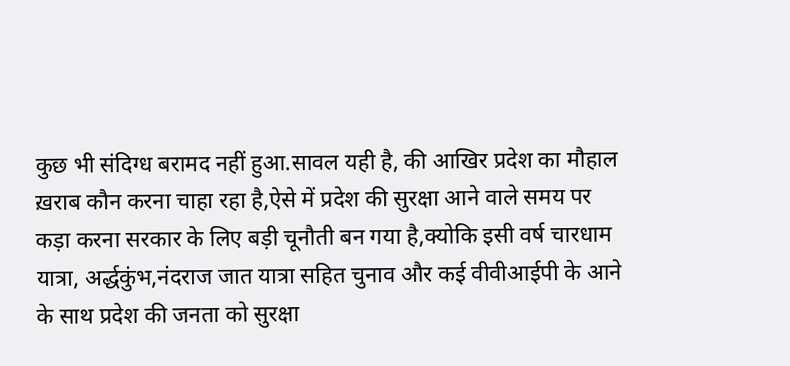कुछ भी संदिग्ध बरामद नहीं हुआ.सावल यही है, की आखिर प्रदेश का मौहाल ख़राब कौन करना चाहा रहा है,ऐसे में प्रदेश की सुरक्षा आने वाले समय पर कड़ा करना सरकार के लिए बड़ी चूनौती बन गया है,क्योकि इसी वर्ष चारधाम यात्रा, अर्द्धकुंभ,नंदराज जात यात्रा सहित चुनाव और कई वीवीआईपी के आने के साथ प्रदेश की जनता को सुरक्षा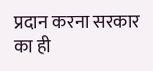प्रदान करना सरकार का ही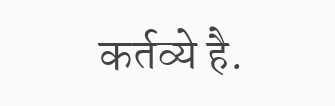कर्तव्ये है.